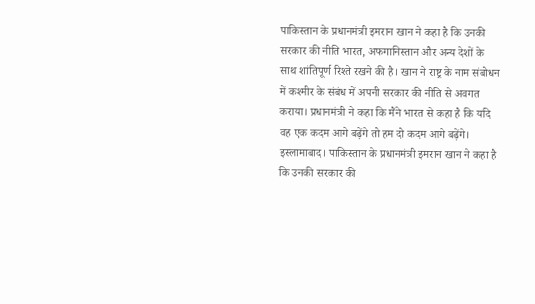पाकिस्तान के प्रधानमंत्री इमरान खान ने कहा है कि उनकी सरकार की नीति भारत, अफगानिस्तान और अन्य देशों के साथ शांतिपूर्ण रिश्ते रखने की है। खान ने राष्ट्र के नाम संबोधन में कश्मीर के संबंध में अपनी सरकार की नीति से अवगत कराया। प्रधानमंत्री ने कहा कि मैंने भारत से कहा है कि यदि वह एक कदम आगे बढ़ेंगे तो हम दो कदम आगे बढ़ेंगे।
इस्लामाबाद। पाकिस्तान के प्रधानमंत्री इमरान खान ने कहा है कि उनकी सरकार की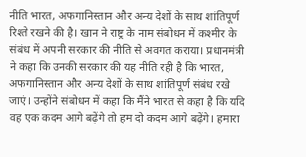नीति भारत, अफगानिस्तान और अन्य देशों के साथ शांतिपूर्ण रिश्ते रखने की है। खान ने राष्ट्र के नाम संबोधन में कश्मीर के संबंध में अपनी सरकार की नीति से अवगत कराया। प्रधानमंत्री ने कहा कि उनकी सरकार की यह नीति रही है कि भारत, अफगानिस्तान और अन्य देशों के साथ शांतिपूर्ण संबंध रखे जाएं। उन्होंने संबोधन में कहा कि मैंने भारत से कहा है कि यदि वह एक कदम आगे बढ़ेंगे तो हम दो कदम आगे बढ़ेंगे। हमारा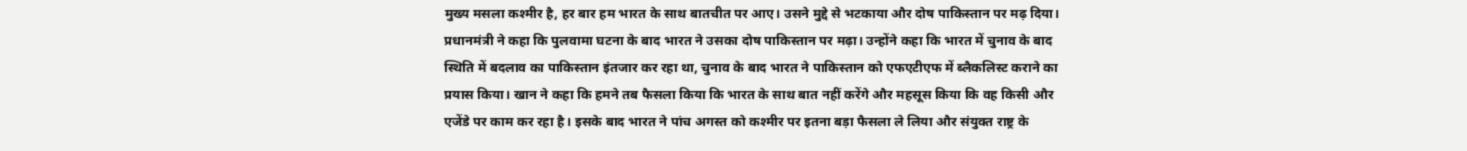मुख्य मसला कश्मीर है, हर बार हम भारत के साथ बातचीत पर आए। उसने मुद्दे से भटकाया और दोष पाकिस्तान पर मढ़ दिया।
प्रधानमंत्री ने कहा कि पुलवामा घटना के बाद भारत ने उसका दोष पाकिस्तान पर मढ़ा। उन्होंने कहा कि भारत में चुनाव के बाद स्थिति में बदलाव का पाकिस्तान इंतजार कर रहा था, चुनाव के बाद भारत ने पाकिस्तान को एफएटीएफ में ब्लैकलिस्ट कराने का प्रयास किया। खान ने कहा कि हमने तब फैसला किया कि भारत के साथ बात नहीं करेंगे और महसूस किया कि वह किसी और एजेंडे पर काम कर रहा है। इसके बाद भारत ने पांच अगस्त को कश्मीर पर इतना बड़ा फैसला ले लिया और संयुक्त राष्ट्र के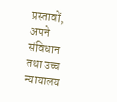प्रस्तावों, अपने संविधान तथा उच्च न्यायालय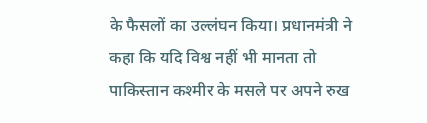के फैसलों का उल्लंघन किया। प्रधानमंत्री ने कहा कि यदि विश्व नहीं भी मानता तो पाकिस्तान कश्मीर के मसले पर अपने रुख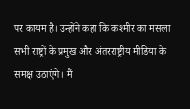पर कायम है। उन्होंने कहा कि कश्मीर का मसला सभी राष्ट्रों के प्रमुख और अंतरराष्ट्रीय मीडिया के समक्ष उठाएंगे। मैं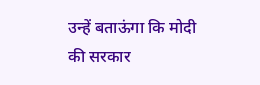उन्हें बताऊंगा कि मोदी की सरकार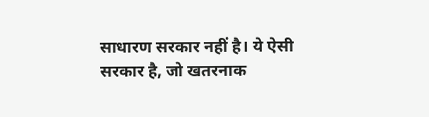साधारण सरकार नहीं है। ये ऐसी सरकार है, जो खतरनाक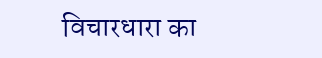विचारधारा का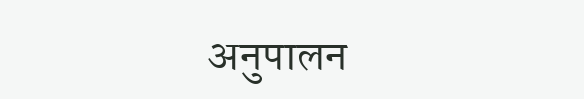अनुपालन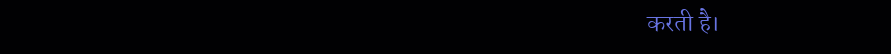करती है।